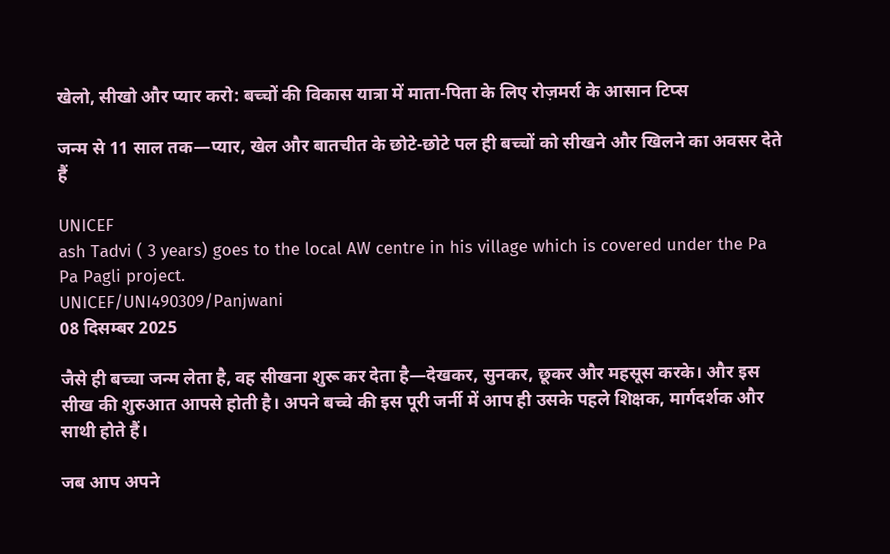खेलो, सीखो और प्यार करो: बच्चों की विकास यात्रा में माता-पिता के लिए रोज़मर्रा के आसान टिप्स

जन्म से 11 साल तक—प्यार, खेल और बातचीत के छोटे-छोटे पल ही बच्चों को सीखने और खिलने का अवसर देते हैं

UNICEF
ash Tadvi ( 3 years) goes to the local AW centre in his village which is covered under the Pa Pa Pagli project.
UNICEF/UNI490309/Panjwani
08 दिसम्बर 2025

जैसे ही बच्चा जन्म लेता है, वह सीखना शुरू कर देता है—देखकर, सुनकर, छूकर और महसूस करके। और इस सीख की शुरुआत आपसे होती है। अपने बच्चे की इस पूरी जर्नी में आप ही उसके पहले शिक्षक, मार्गदर्शक और साथी होते हैं।

जब आप अपने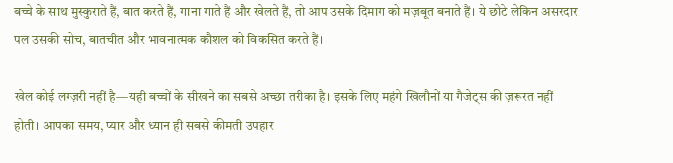बच्चे के साथ मुस्कुराते हैं, बात करते हैं, गाना गाते हैं और खेलते हैं, तो आप उसके दिमाग को मज़बूत बनाते हैं। ये छोटे लेकिन असरदार पल उसकी सोच, बातचीत और भावनात्मक कौशल को विकसित करते हैं।

खेल कोई लग्ज़री नहीं है—यही बच्चों के सीखने का सबसे अच्छा तरीका है। इसके लिए महंगे खिलौनों या गैजेट्स की ज़रूरत नहीं होती। आपका समय, प्यार और ध्यान ही सबसे कीमती उपहार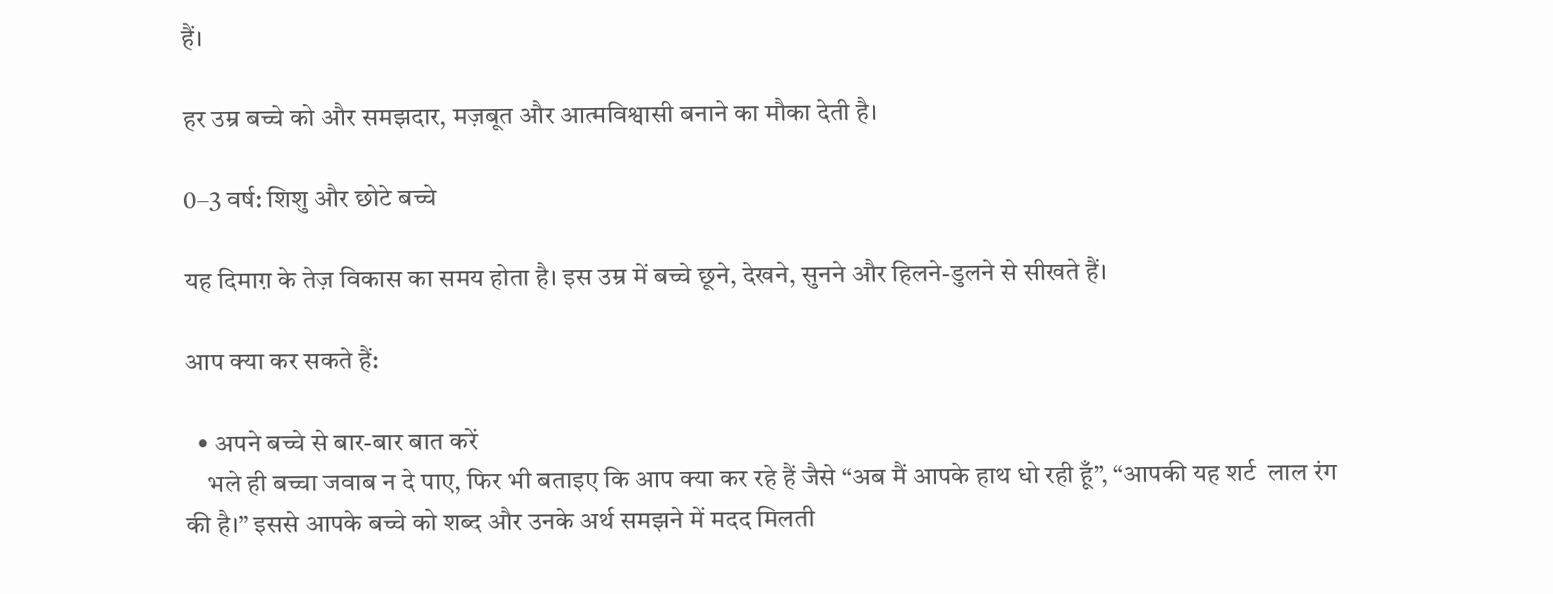हैं।

हर उम्र बच्चे को और समझदार, मज़बूत और आत्मविश्वासी बनाने का मौका देती है।

0–3 वर्ष: शिशु और छोटे बच्चे

यह दिमाग़ के तेज़ विकास का समय होता है। इस उम्र में बच्चे छूने, देखने, सुनने और हिलने-डुलने से सीखते हैं।

आप क्या कर सकते हैं:

  • अपने बच्चे से बार-बार बात करें
    भले ही बच्चा जवाब न दे पाए, फिर भी बताइए कि आप क्या कर रहे हैं जैसे “अब मैं आपके हाथ धो रही हूँ”, “आपकी यह शर्ट  लाल रंग की है।” इससे आपके बच्चे को शब्द और उनके अर्थ समझने में मदद मिलती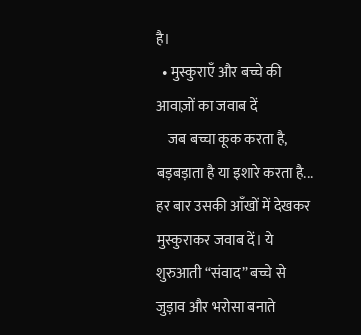है।
  • मुस्कुराएँ और बच्चे की आवाज़ों का जवाब दें
    जब बच्चा कूक करता है, बड़बड़ाता है या इशारे करता है... हर बार उसकी आँखों में देखकर मुस्कुराकर जवाब दें। ये शुरुआती “संवाद” बच्चे से जुड़ाव और भरोसा बनाते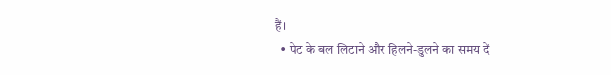हैं।
  • पेट के बल लिटाने और हिलने-डुलने का समय दें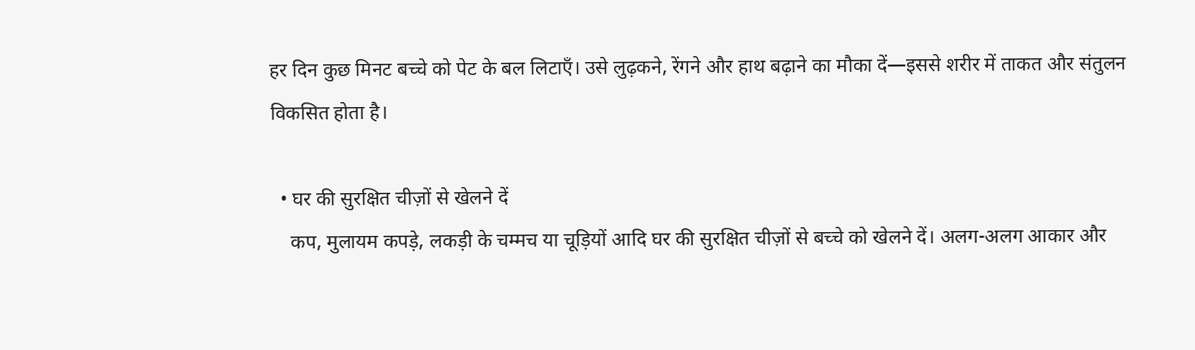हर दिन कुछ मिनट बच्चे को पेट के बल लिटाएँ। उसे लुढ़कने, रेंगने और हाथ बढ़ाने का मौका दें—इससे शरीर में ताकत और संतुलन विकसित होता है।

  • घर की सुरक्षित चीज़ों से खेलने दें
    कप, मुलायम कपड़े, लकड़ी के चम्मच या चूड़ियों आदि घर की सुरक्षित चीज़ों से बच्चे को खेलने दें। अलग-अलग आकार और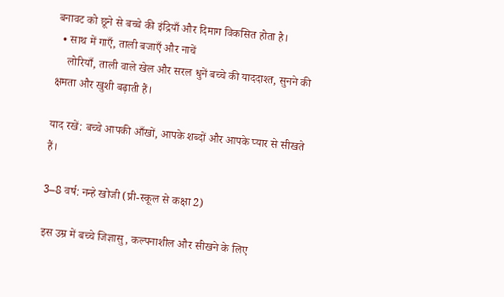बनावट को छूने से बच्चे की इंद्रियाँ और दिमाग विकसित होता है।
  • साथ में गाएँ, ताली बजाएँ और नाचें
    लोरियाँ, ताली वाले खेल और सरल धुनें बच्चे की याददाश्त, सुनने की क्षमता और खुशी बढ़ाती हैं।

याद रखें: बच्चे आपकी आँखों, आपके शब्दों और आपके प्यार से सीखते हैं।

3–8 वर्ष: नन्हे खोजी (प्री-स्कूल से कक्षा 2)

इस उम्र में बच्चे जिज्ञासु, कल्पनाशील और सीखने के लिए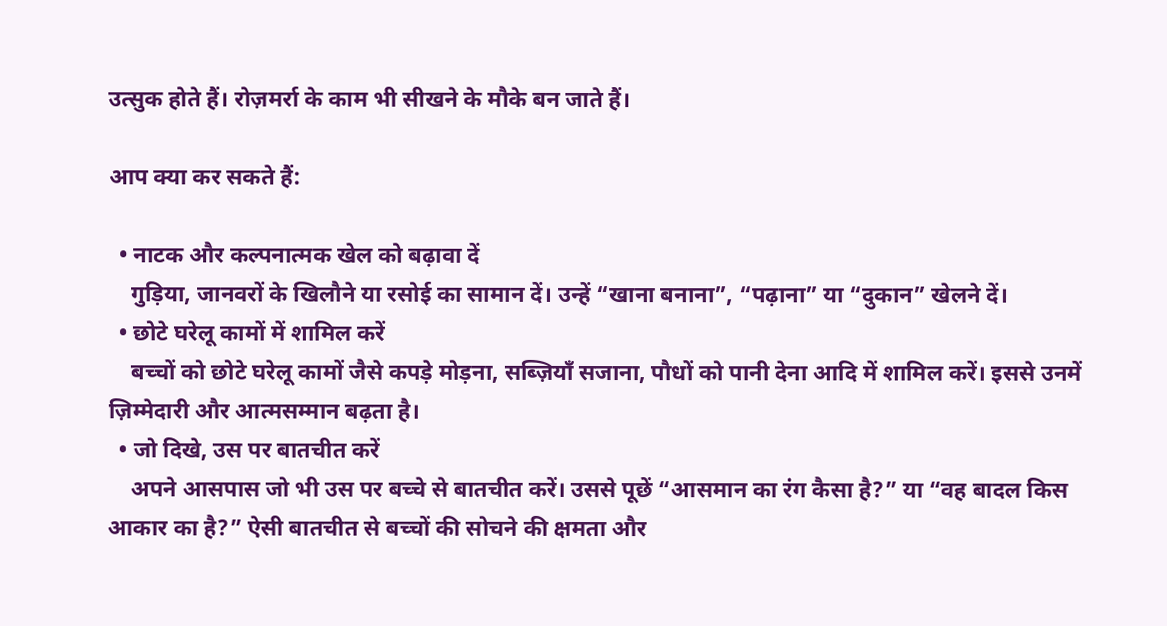उत्सुक होते हैं। रोज़मर्रा के काम भी सीखने के मौके बन जाते हैं।

आप क्या कर सकते हैं:

  • नाटक और कल्पनात्मक खेल को बढ़ावा दें
    गुड़िया, जानवरों के खिलौने या रसोई का सामान दें। उन्हें “खाना बनाना”, “पढ़ाना” या “दुकान” खेलने दें।
  • छोटे घरेलू कामों में शामिल करें
    बच्चों को छोटे घरेलू कामों जैसे कपड़े मोड़ना, सब्ज़ियाँ सजाना, पौधों को पानी देना आदि में शामिल करें। इससे उनमें ज़िम्मेदारी और आत्मसम्मान बढ़ता है।
  • जो दिखे, उस पर बातचीत करें
    अपने आसपास जो भी उस पर बच्चे से बातचीत करें। उससे पूछें “आसमान का रंग कैसा है?” या “वह बादल किस आकार का है?” ऐसी बातचीत से बच्चों की सोचने की क्षमता और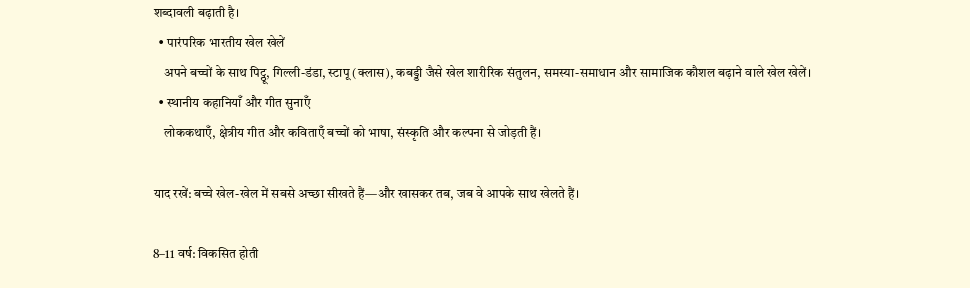शब्दावली बढ़ाती है।
  • पारंपरिक भारतीय खेल खेलें
    अपने बच्चों के साथ पिट्ठू, गिल्ली-डंडा, स्टापू (क्लास), कबड्डी जैसे खेल शारीरिक संतुलन, समस्या-समाधान और सामाजिक कौशल बढ़ाने वाले खेल खेलें।
  • स्थानीय कहानियाँ और गीत सुनाएँ
    लोककथाएँ, क्षेत्रीय गीत और कविताएँ बच्चों को भाषा, संस्कृति और कल्पना से जोड़ती हैं।

याद रखें: बच्चे खेल-खेल में सबसे अच्छा सीखते हैं—और खासकर तब, जब वे आपके साथ खेलते हैं।

8–11 वर्ष: विकसित होती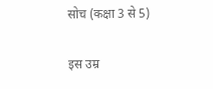सोच (कक्षा 3 से 5)

इस उम्र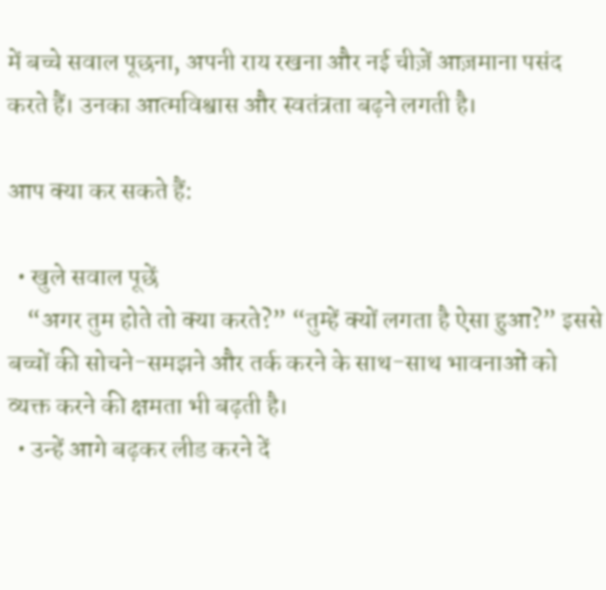में बच्चे सवाल पूछना, अपनी राय रखना और नई चीज़ें आज़माना पसंद करते हैं। उनका आत्मविश्वास और स्वतंत्रता बढ़ने लगती है।

आप क्या कर सकते हैं:

  • खुले सवाल पूछें
    “अगर तुम होते तो क्या करते?” “तुम्हें क्यों लगता है ऐसा हुआ?” इससे बच्चों की सोचने-समझने और तर्क करने के साथ-साथ भावनाओं को व्यक्त करने की क्षमता भी बढ़ती है।
  • उन्हें आगे बढ़कर लीड करने दें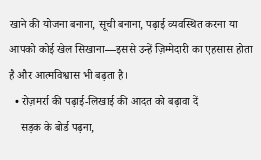खाने की योजना बनाना, सूची बनाना, पढ़ाई व्यवस्थित करना या आपको कोई खेल सिखाना—इससे उन्हें ज़िम्मेदारी का एहसास होता है और आत्मविश्वास भी बढ़ता है।
  • रोज़मर्रा की पढ़ाई-लिखाई की आदत को बढ़ावा दें
    सड़क के बोर्ड पढ़ना,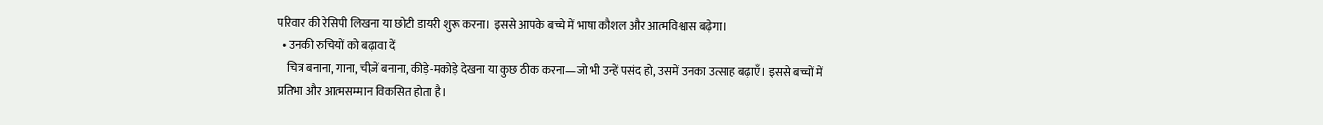परिवार की रेसिपी लिखना या छोटी डायरी शुरू करना। इससे आपके बच्चे में भाषा कौशल और आत्मविश्वास बढ़ेगा।
  • उनकी रुचियों को बढ़ावा दें
    चित्र बनाना, गाना, चीज़ें बनाना, कीड़े-मकोड़े देखना या कुछ ठीक करना—जो भी उन्हें पसंद हो, उसमें उनका उत्साह बढ़ाएँ। इससे बच्चों में प्रतिभा और आत्मसम्मान विकसित होता है।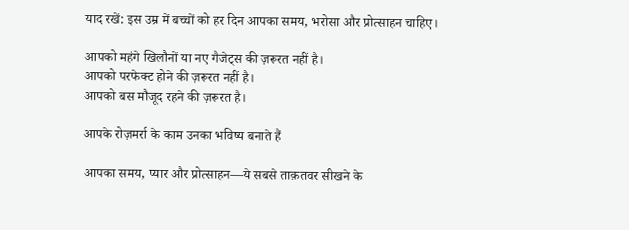याद रखें: इस उम्र में बच्चों को हर दिन आपका समय, भरोसा और प्रोत्साहन चाहिए।

आपको महंगे खिलौनों या नए गैजेट्स की ज़रूरत नहीं है।
आपको परफेक्ट होने की ज़रूरत नहीं है।
आपको बस मौजूद रहने की ज़रूरत है।

आपके रोज़मर्रा के काम उनका भविष्य बनाते हैं

आपका समय, प्यार और प्रोत्साहन—ये सबसे ताक़तवर सीखने के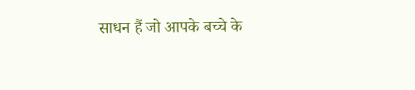साधन हैं जो आपके बच्चे के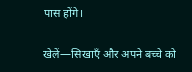पास होंगे।

खेलें—सिखाएँ और अपने बच्चे को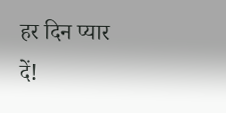हर दिन प्यार दें!